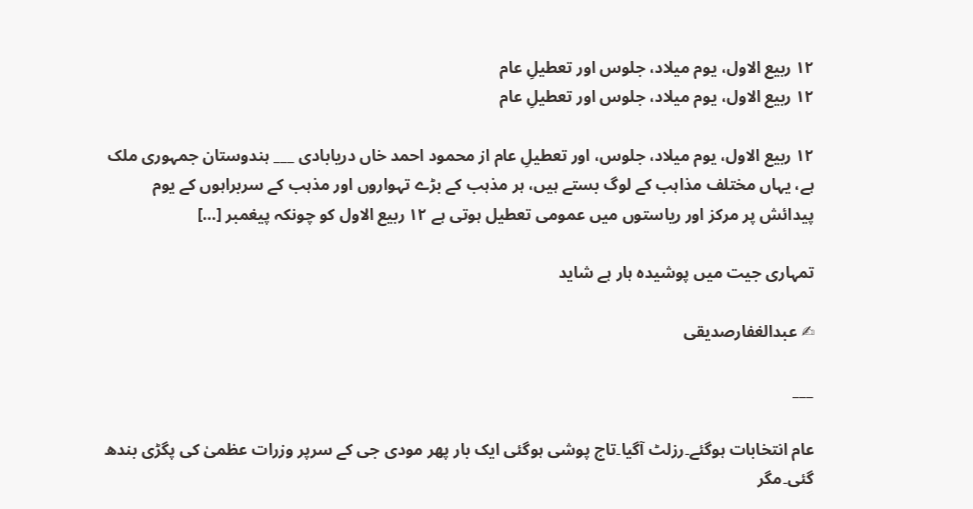۱۲ ربیع الاول، یوم میلاد، جلوس اور تعطیلِ عام
۱۲ ربیع الاول، یوم میلاد، جلوس اور تعطیلِ عام

۱۲ ربیع الاول، یوم میلاد، جلوس، اور تعطیلِ عام از محمود احمد خاں دریابادی ___ ہندوستان جمہوری ملک ہے، یہاں مختلف مذاہب کے لوگ بستے ہیں، ہر مذہب کے بڑے تہواروں اور مذہب کے سربراہوں کے یوم پیدائش پر مرکز اور ریاستوں میں عمومی تعطیل ہوتی ہے ۱۲ ربیع الاول کو چونکہ پیغمبر […]

تمہاری جیت میں پوشیدہ ہار ہے شاید

✍ عبدالغفارصدیقی

___

عام انتخابات ہوگئے۔رزلٹ آگیا۔تاج پوشی ہوگئی ایک بار پھر مودی جی کے سرپر وزرات عظمیٰ کی پگڑی بندھ گئی۔مگر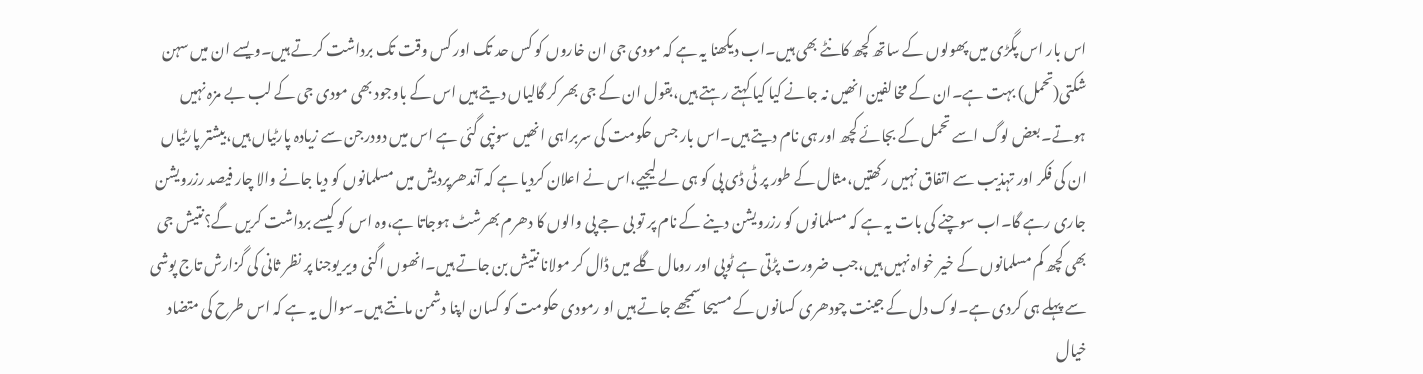اس بار اس پگڑی میں پھولوں کے ساتھ کچھ کانٹے بھی ہیں۔اب دیکھنا یہ ہے کہ مودی جی ان خاروں کو کس حد تک اور کس وقت تک برداشت کرتے ہیں۔ویسے ان میں سہن شکتی(تحمل) بہت ہے۔ان کے مخالفین انھیں نہ جانے کیا کیا کہتے رہتے ہیں،بقول ان کے جی بھر کر گالیاں دیتے ہیں اس کے باوجود بھی مودی جی کے لب بے مزہ نہیں ہوتے۔بعض لوگ اسے تحمل کے بجائے کچھ اور ہی نام دیتے ہیں۔اس بار جس حکومت کی سربراہی انھیں سونپی گئی ہے اس میں دودرجن سے زیادہ پارٹیاں ہیں،بیشتر پارٹیاں ان کی فکر اور تہذیب سے اتفاق نہیں رکھتیں،مثال کے طور پر ٹی ڈی پی کو ہی لے لیجیے،اس نے اعلان کردیا ہے کہ آندھرپردیش میں مسلمانوں کو دیا جانے والا چار فیصد رزرویشن جاری رہے گا۔اب سوچنے کی بات یہ ہے کہ مسلمانوں کو رزرویشن دینے کے نام پر تو بی جے پی والوں کا دھرم بھرشٹ ہوجاتا ہے،وہ اس کو کیسے برداشت کریں گے؟نتیش جی بھی کچھ کم مسلمانوں کے خیر خواہ نہیں ہیں،جب ضرورت پڑتی ہے ٹوپی اور رومال گلے میں ڈال کر مولانا نتیش بن جاتے ہیں۔انھوں اگنی ویر یوجنا پر نظر ثانی کی گزارش تاج پوشی سے پہلے ہی کردی ہے۔لوک دل کے جینت چودھری کسانوں کے مسیحا سمجھے جاتے ہیں او رمودی حکومت کو کسان اپنا دشمن مانتے ہیں۔سوال یہ ہے کہ اس طرح کی متضاد خیال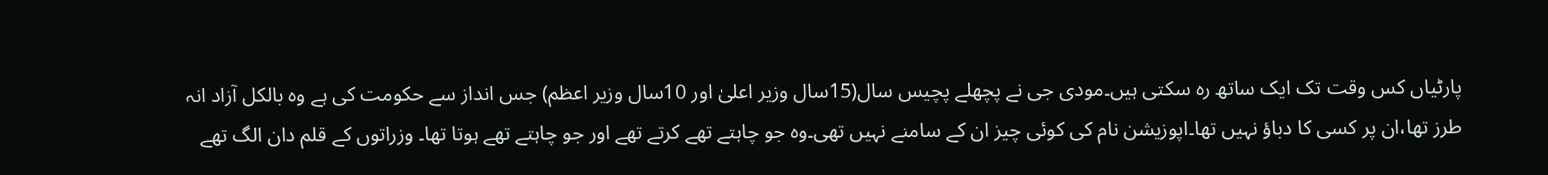پارٹیاں کس وقت تک ایک ساتھ رہ سکتی ہیں۔مودی جی نے پچھلے پچیس سال(15سال وزیر اعلیٰ اور 10سال وزیر اعظم) جس انداز سے حکومت کی ہے وہ بالکل آزاد انہ طرز تھا،ان پر کسی کا دباؤ نہیں تھا۔اپوزیشن نام کی کوئی چیز ان کے سامنے نہیں تھی۔وہ جو چاہتے تھے کرتے تھے اور جو چاہتے تھے ہوتا تھا۔ وزراتوں کے قلم دان الگ تھے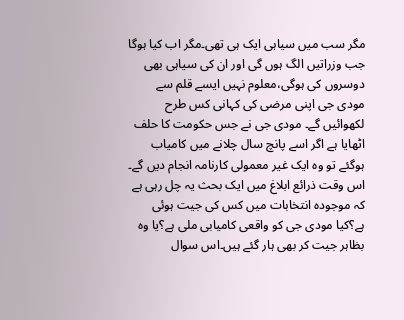مگر سب میں سیاہی ایک ہی تھی۔مگر اب کیا ہوگا جب وزراتیں الگ ہوں گی اور ان کی سیاہی بھی دوسروں کی ہوگی،معلوم نہیں ایسے قلم سے مودی جی اپنی مرضی کی کہانی کس طرح لکھوائیں گے۔ مودی جی نے جس حکومت کا حلف اٹھایا ہے اگر اسے پانچ سال چلانے میں کامیاب ہوگئے تو وہ ایک غیر معمولی کارنامہ انجام دیں گے۔
اس وقت ذرائع ابلاغ میں ایک بحث یہ چل رہی ہے کہ موجودہ انتخابات میں کس کی جیت ہوئی ہے؟کیا مودی جی کو واقعی کامیابی ملی ہے؟یا وہ بظاہر جیت کر بھی ہار گئے ہیں۔اس سوال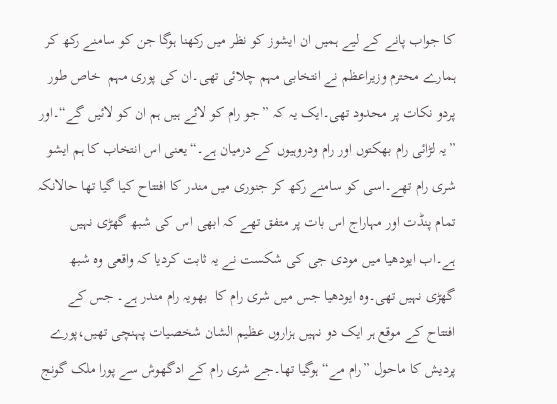کا جواب پانے کے لیے ہمیں ان ایشوز کو نظر میں رکھنا ہوگا جن کو سامنے رکھ کر ہمارے محترم وزیراعظم نے انتخابی مہم چلائی تھی۔ان کی پوری مہم  خاص طور پردو نکات پر محدود تھی۔ایک یہ کہ ”جو رام کو لائے ہیں ہم ان کو لائیں گے“۔اور ”یہ لڑائی رام بھکتوں اور رام ودروہیوں کے درمیان ہے۔“یعنی اس انتخاب کا ہم ایشو شری رام تھے۔اسی کو سامنے رکھ کر جنوری میں مندر کا افتتاح کیا گیا تھا حالانکہ تمام پنڈت اور مہاراج اس بات پر متفق تھے کہ ابھی اس کی شبھ گھڑی نہیں ہے۔اب ایودھیا میں مودی جی کی شکست نے یہ ثابت کردیا کہ واقعی وہ شبھ گھڑی نہیں تھی۔وہ ایودھیا جس میں شری رام کا  بھویہ رام مندر ہے۔ جس کے افتتاح کے موقع ہر ایک دو نہیں ہزاروں عظیم الشان شخصیات پہنچی تھیں،پورے پردیش کا ماحول ”رام مے“ہوگیا تھا۔جے شری رام کے ادگھوش سے پورا ملک گونج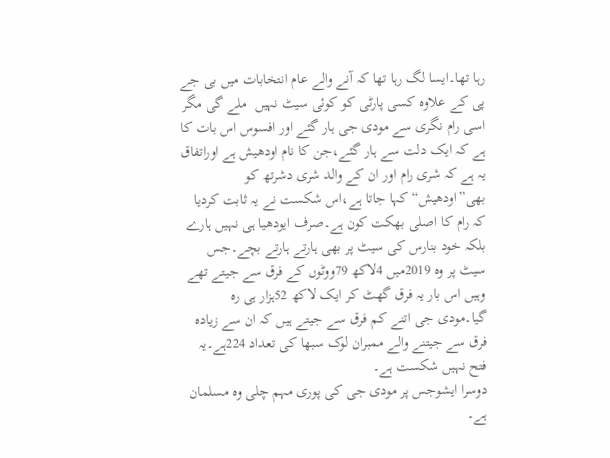رہا تھا۔ایسا لگ رہا تھا کہ آنے والے عام انتخابات میں بی جے پی کے علاوہ کسی پارٹی کو کوئی سیٹ نہیں  ملے گی مگر اسی رام نگری سے مودی جی ہار گئے اور افسوس اس بات کا ہے کہ ایک دلت سے ہار گئے،جن کا نام اودھیش ہے اوراتفاق یہ ہے کہ شری رام اور ان کے والد شری دشرتھ کو بھی”اودھیش“ کہا جاتا ہے،اس شکست نے یہ ثابت کردیا کہ رام کا اصلی بھکت کون ہے۔صرف ایودھیا ہی نہیں ہارے بلکہ خود بنارس کی سیٹ پر بھی ہارتے ہارتے بچے۔جس سیٹ پر وہ 2019میں 4لاکھ 79ووٹوں کے فرق سے جیتے تھے وہیں اس بار یہ فرق گھٹ کر ایک لاکھ 52ہزار ہی رہ گیا۔مودی جی اتنے کم فرق سے جیتے ہیں کہ ان سے زیادہ فرق سے جیتنے والے ممبران لوک سبھا کی تعداد 224ہے۔یہ فتح نہیں شکست ہے۔
دوسرا ایشوجس پر مودی جی کی پوری مہم چلی وہ مسلمان ہے۔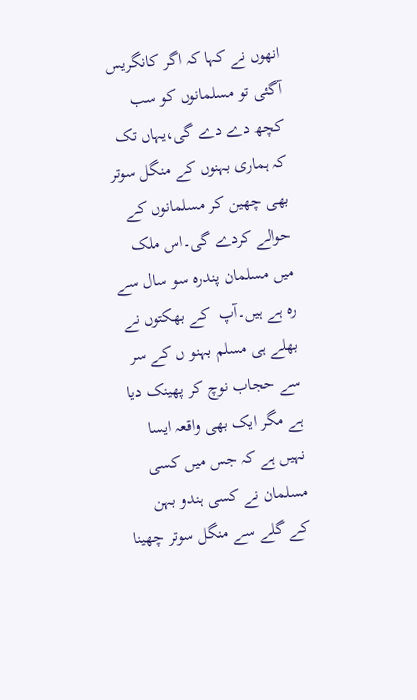انھوں نے کہا کہ اگر کانگریس آگئی تو مسلمانوں کو سب کچھ دے دے گی،یہاں تک کہ ہماری بہنوں کے منگل سوتر بھی چھین کر مسلمانوں کے حوالے کردے گی۔اس ملک میں مسلمان پندرہ سو سال سے رہ ہے ہیں۔آپ  کے بھکتوں نے بھلے ہی مسلم بہنو ں کے سر سے حجاب نوچ کر پھینک دیا ہے مگر ایک بھی واقعہ ایسا نہیں ہے کہ جس میں کسی مسلمان نے کسی ہندو بہن کے گلے سے منگل سوتر چھینا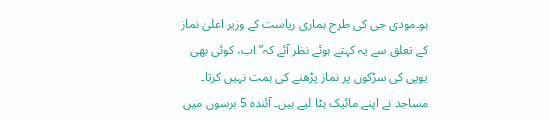ہو۔مودی جی کی طرح ہماری ریاست کے وزیر اعلیٰ نماز کے تعلق سے یہ کہتے ہوئے نظر آئے کہ”اب، کوئی بھی یوپی کی سڑکوں پر نماز پڑھنے کی ہمت نہیں کرتا۔ مساجد نے اپنے مائیک ہٹا لیے ہیں۔ آئندہ 5 برسوں میں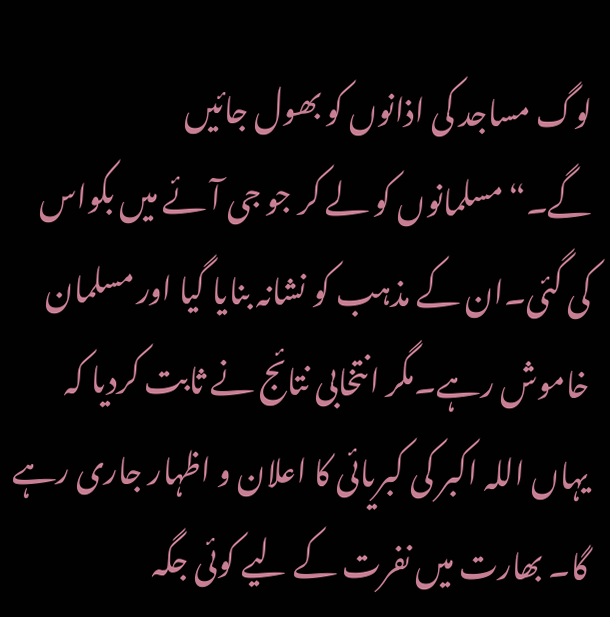لوگ مساجد کی اذانوں کو بھول جائیں گے۔“مسلمانوں کو لے کر جو جی آئے میں بکواس کی گئی۔ان کے مذہب کو نشانہ بنایا گیا اور مسلمان خاموش رہے۔مگر انتخابی نتائج نے ثابت کردیا کہ یہاں اللہ اکبر کی کبریائی کا اعلان و اظہار جاری رہے گا۔ بھارت میں نفرت کے لیے کوئی جگہ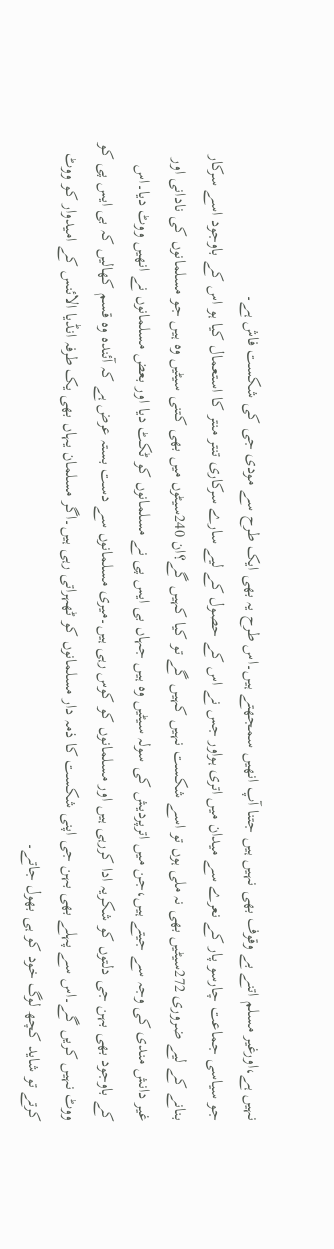نہیں ہے،اورغیر مسلم اتنے بے وقوف بھی نہیں ہیں جتنا آپ انھیں سمجھتے ہیں۔اس طرح یہ بھی ایک طرح سے مودی جی کی شکست فاش ہے۔
جو سیاسی جماعت چارسو پار کے نعرے سے میدان میں اتری ہواور جس نے اس کے حصول کے لیے سارے سرکاری تنتر منتر کا استعمال کیا ہو اس کے باوجود اسے سرکار بنانے کے لیے ضروری 272سیٹیں بھی نہ ملی ہوں تو اسے شکست نہیں کہیں گے تو کیا کہیں گے؟ان 240سیٹوں میں بھی کتنی سیٹیں وہ ہیں جو مسلمانوں کی نادانی اور غیر دانش مندی کی وجہ سے جیتے ہیں،جن میں اترپردیش کی سولہ سیٹیں وہ ہیں جہاں بی ایس پی نے مسلمانوں کو ٹکٹ دیا اور بعض مسلمانوں نے انھیں ووٹ دیا۔اس کے باوجود بھی بہن جی دلتوں کو شکریہ ادا کررہی ہیں اور مسلمانوں کو کوس رہی ہیں۔میری مسلمانوں سے دست بستہ عرض ہے کہ آئندہ وہ قسم کھالیں کہ بی ایس پی کو ووٹ نہیں کریں گے۔اس سے پہلے بھی بہن جی اپنی شکست کا ذمہ دار مسلمانوں کو ٹھہراتی رہی ہیں۔اگر مسلمان یہاں بھی یک طرفہ انڈیا الائنس کے امیدوار کو ووٹ کرتے تو شاید کچھ لوگ خود کو ہی بھول جاتے۔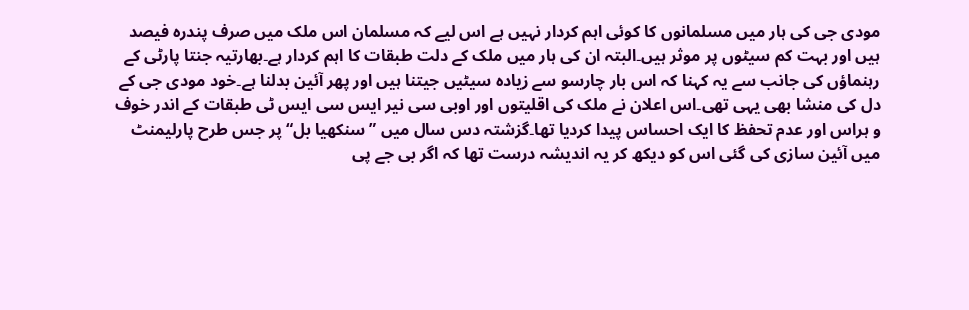مودی جی کی ہار میں مسلمانوں کا کوئی اہم کردار نہیں ہے اس لیے کہ مسلمان اس ملک میں صرف پندرہ فیصد ہیں اور بہت کم سیٹوں پر موثر ہیں۔البتہ ان کی ہار میں ملک کے دلت طبقات کا اہم کردار ہے۔بھارتیہ جنتا پارٹی کے رہنماؤں کی جانب سے یہ کہنا کہ اس بار چارسو سے زیادہ سیٹیں جیتنا ہیں اور پھر آئین بدلنا ہے۔خود مودی جی کے دل کی منشا بھی یہی تھی۔اس اعلان نے ملک کی اقلیتوں اور اوبی سی نیر ایس سی ایس ٹی طبقات کے اندر خوف و ہراس اور عدم تحفظ کا ایک احساس پیدا کردیا تھا۔گزشتہ دس سال میں ”سنکھیا بل“ پر جس طرح پارلیمنٹ میں آئین سازی کی گئی اس کو دیکھ کر یہ اندیشہ درست تھا کہ اگر بی جے پی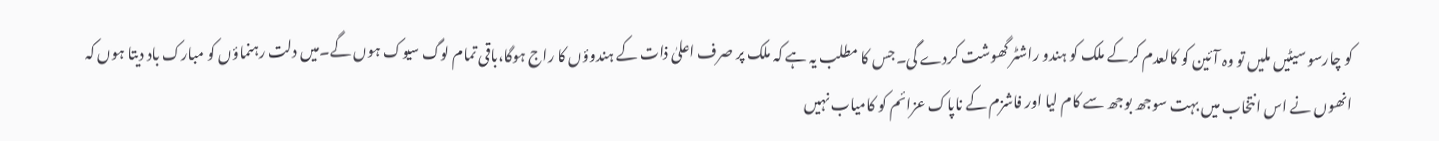کو چارسو سیٹیں ملیں تو وہ آئین کو کالعدم کرکے ملک کو ہندو راشٹر گھوشت کردے گی۔جس کا مطلب یہ ہے کہ ملک پر صرف اعلیٰ ذات کے ہندوؤں کا راج ہوگا،باقی تمام لوگ سیوک ہوں گے۔میں دلت رہنماؤں کو مبارک باد دیتا ہوں کہ انھوں نے اس انتخاب میں بہت سوجھ بوجھ سے کام لیا اور فاشزم کے ناپاک عزائم کو کامیاب نہیں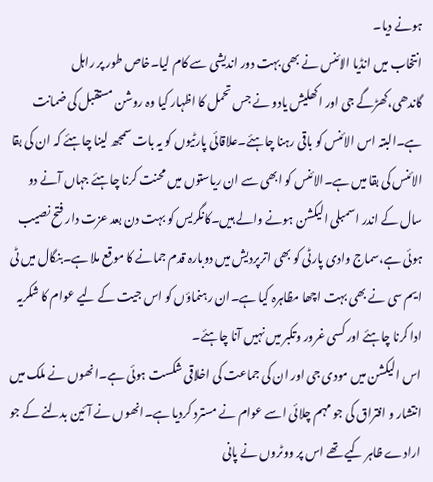ہونے دیا۔
انتخاب میں انڈیا الائنس نے بھی بہت دور اندیشی سے کام لیا۔خاص طور پر راہل گاندھی،کھڑگے جی اور اکھلیش یادو نے جس تحمل کا اظہار کیا وہ روشن مستقبل کی ضمانت ہے۔البتہ اس الائنس کو باقی رہنا چاہئے۔علاقائی پارٹیوں کو یہ بات سمجھ لینا چاہئے کہ ان کی بقا الائنس کی بقا میں ہے۔الائنس کو ابھی سے ان ریاستوں میں محنت کرنا چاہئے جہاں آنے دو سال کے اندر اسمبلی الیکشن ہونے والے ہیں۔کانگریس کو بہت دن بعد عزت دار فتح نصیب ہوئی ہے،سماج وادی پارٹی کو بھی اترپردیش میں دوبارہ قدم جمانے کا موقع ملا ہے۔بنگال میں ٹی ایم سی نے بھی بہت اچھا مظاہرہ کیا ہے۔ان رہنماؤں کو اس جیت کے لیے عوام کا شکریہ ادا کرنا چاہئے اور کسی غرور وتکبر میں نہیں آنا چاہئے۔
اس الیکشن میں مودی جی اور ان کی جماعت کی اخلاقی شکست ہوئی ہے۔انھوں نے ملک میں انتشار و افتراق کی جو مہم چلائی اسے عوام نے مسترد کردیا ہے۔انھوں نے آئین بدلنے کے جو ارادے ظاہر کیے تھے اس پر ووٹروں نے پانی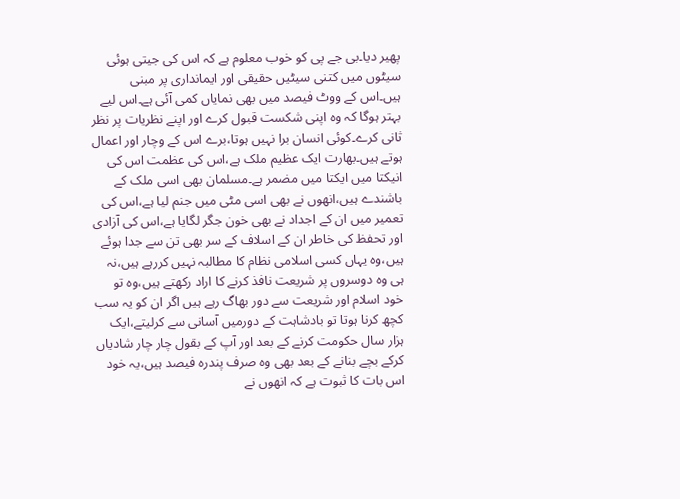پھیر دیا۔بی جے پی کو خوب معلوم ہے کہ اس کی جیتی ہوئی سیٹوں میں کتنی سیٹیں حقیقی اور ایمانداری پر مبنی ہیں۔اس کے ووٹ فیصد میں بھی نمایاں کمی آئی ہے۔اس لیے بہتر ہوگا کہ وہ اپنی شکست قبول کرے اور اپنے نظریات پر نظر ثانی کرے۔کوئی انسان برا نہیں ہوتا،برے اس کے وچار اور اعمال ہوتے ہیں۔بھارت ایک عظیم ملک ہے،اس کی عظمت اس کی انیکتا میں ایکتا میں مضمر ہے۔مسلمان بھی اسی ملک کے باشندے ہیں،انھوں نے بھی اسی مٹی میں جنم لیا ہے،اس کی تعمیر میں ان کے اجداد نے بھی خون جگر لگایا ہے،اس کی آزادی اور تحفظ کی خاطر ان کے اسلاف کے سر بھی تن سے جدا ہوئے ہیں،وہ یہاں کسی اسلامی نظام کا مطالبہ نہیں کررہے ہیں،نہ ہی وہ دوسروں پر شریعت نافذ کرنے کا اراد رکھتے ہیں،وہ تو خود اسلام اور شریعت سے دور بھاگ رہے ہیں اگر ان کو یہ سب کچھ کرنا ہوتا تو بادشاہت کے دورمیں آسانی سے کرلیتے،ایک ہزار سال حکومت کرنے کے بعد اور آپ کے بقول چار چار شادیاں کرکے بچے بنانے کے بعد بھی وہ صرف پندرہ فیصد ہیں،یہ خود اس بات کا ثبوت ہے کہ انھوں نے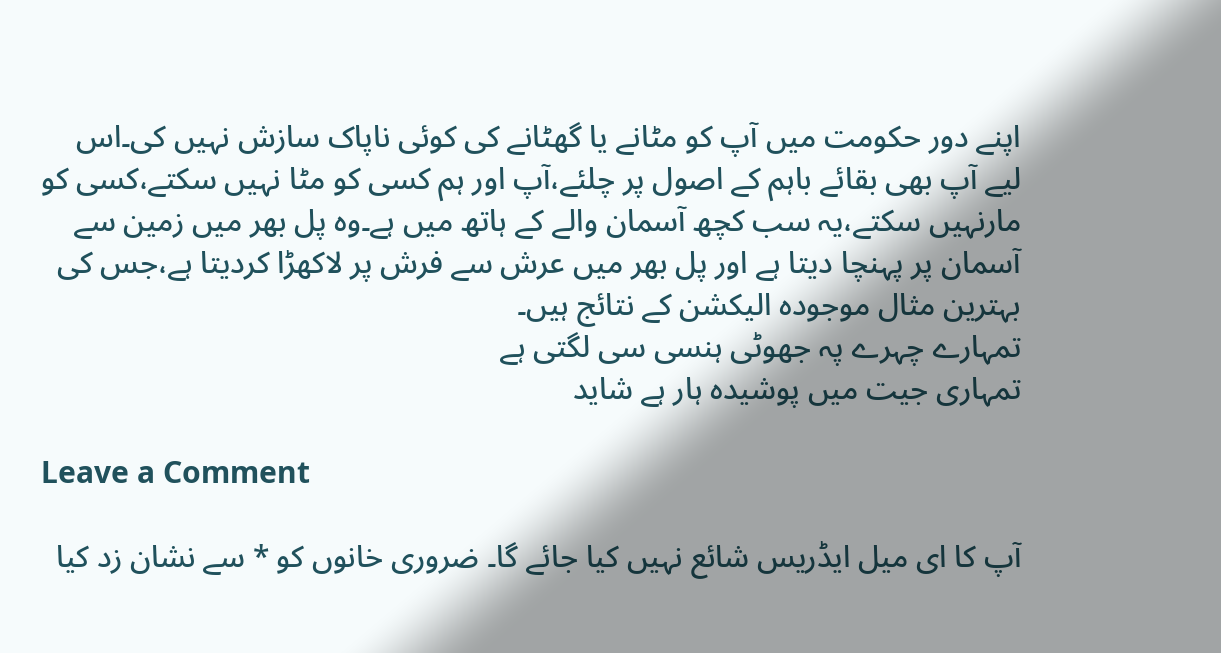اپنے دور حکومت میں آپ کو مٹانے یا گھٹانے کی کوئی ناپاک سازش نہیں کی۔اس لیے آپ بھی بقائے باہم کے اصول پر چلئے،آپ اور ہم کسی کو مٹا نہیں سکتے،کسی کو مارنہیں سکتے،یہ سب کچھ آسمان والے کے ہاتھ میں ہے۔وہ پل بھر میں زمین سے آسمان پر پہنچا دیتا ہے اور پل بھر میں عرش سے فرش پر لاکھڑا کردیتا ہے،جس کی بہترین مثال موجودہ الیکشن کے نتائج ہیں۔
تمہارے چہرے پہ جھوٹی ہنسی سی لگتی ہے
تمہاری جیت میں پوشیدہ ہار ہے شاید

Leave a Comment

آپ کا ای میل ایڈریس شائع نہیں کیا جائے گا۔ ضروری خانوں کو * سے نشان زد کیا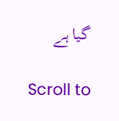گیا ہے

Scroll to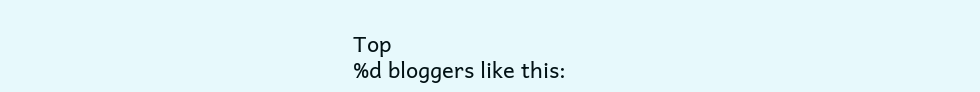Top
%d bloggers like this: